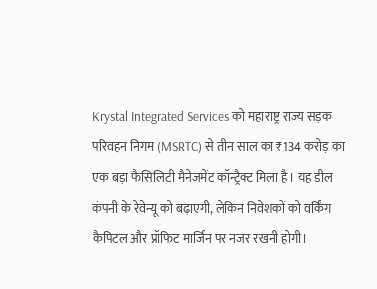Krystal Integrated Services को महाराष्ट्र राज्य सड़क परिवहन निगम (MSRTC) से तीन साल का ₹134 करोड़ का एक बड़ा फैसिलिटी मैनेजमेंट कॉन्ट्रैक्ट मिला है। यह डील कंपनी के रेवेन्यू को बढ़ाएगी, लेकिन निवेशकों को वर्किंग कैपिटल और प्रॉफिट मार्जिन पर नजर रखनी होगी।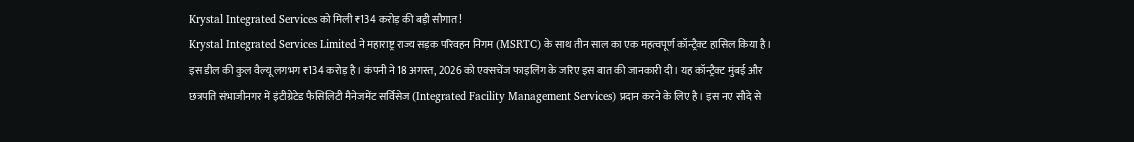Krystal Integrated Services को मिली ₹134 करोड़ की बड़ी सौगात!
Krystal Integrated Services Limited ने महाराष्ट्र राज्य सड़क परिवहन निगम (MSRTC) के साथ तीन साल का एक महत्वपूर्ण कॉन्ट्रैक्ट हासिल किया है। इस डील की कुल वैल्यू लगभग ₹134 करोड़ है। कंपनी ने 18 अगस्त, 2026 को एक्सचेंज फाइलिंग के जरिए इस बात की जानकारी दी। यह कॉन्ट्रैक्ट मुंबई और छत्रपति संभाजीनगर में इंटीग्रेटेड फैसिलिटी मैनेजमेंट सर्विसेज (Integrated Facility Management Services) प्रदान करने के लिए है। इस नए सौदे से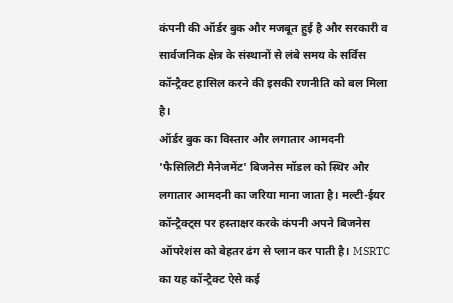कंपनी की ऑर्डर बुक और मजबूत हुई है और सरकारी व सार्वजनिक क्षेत्र के संस्थानों से लंबे समय के सर्विस कॉन्ट्रैक्ट हासिल करने की इसकी रणनीति को बल मिला है।
ऑर्डर बुक का विस्तार और लगातार आमदनी
'फैसिलिटी मैनेजमेंट' बिजनेस मॉडल को स्थिर और लगातार आमदनी का जरिया माना जाता है। मल्टी-ईयर कॉन्ट्रैक्ट्स पर हस्ताक्षर करके कंपनी अपने बिजनेस ऑपरेशंस को बेहतर ढंग से प्लान कर पाती है। MSRTC का यह कॉन्ट्रैक्ट ऐसे कई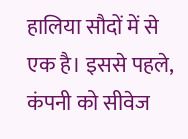हालिया सौदों में से एक है। इससे पहले, कंपनी को सीवेज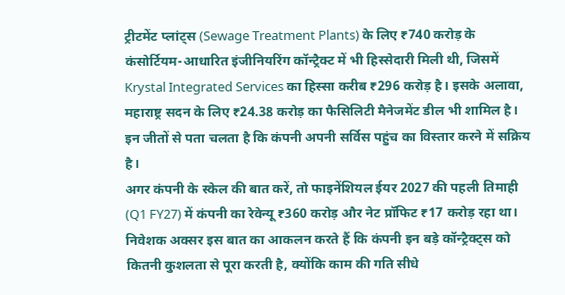ट्रीटमेंट प्लांट्स (Sewage Treatment Plants) के लिए ₹740 करोड़ के कंसोर्टियम-आधारित इंजीनियरिंग कॉन्ट्रैक्ट में भी हिस्सेदारी मिली थी, जिसमें Krystal Integrated Services का हिस्सा करीब ₹296 करोड़ है। इसके अलावा, महाराष्ट्र सदन के लिए ₹24.38 करोड़ का फैसिलिटी मैनेजमेंट डील भी शामिल है। इन जीतों से पता चलता है कि कंपनी अपनी सर्विस पहुंच का विस्तार करने में सक्रिय है।
अगर कंपनी के स्केल की बात करें, तो फाइनेंशियल ईयर 2027 की पहली तिमाही (Q1 FY27) में कंपनी का रेवेन्यू ₹360 करोड़ और नेट प्रॉफिट ₹17 करोड़ रहा था। निवेशक अक्सर इस बात का आकलन करते हैं कि कंपनी इन बड़े कॉन्ट्रैक्ट्स को कितनी कुशलता से पूरा करती है, क्योंकि काम की गति सीधे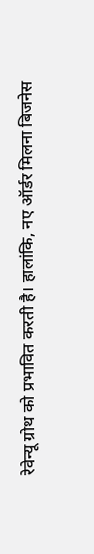रेवेन्यू ग्रोथ को प्रभावित करती है। हालांकि, नए ऑर्डर मिलना बिजनेस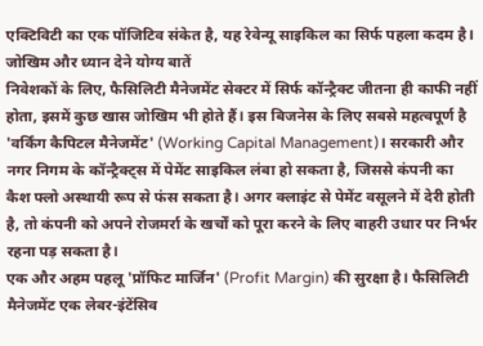एक्टिविटी का एक पॉजिटिव संकेत है, यह रेवेन्यू साइकिल का सिर्फ पहला कदम है।
जोखिम और ध्यान देने योग्य बातें
निवेशकों के लिए, फैसिलिटी मैनेजमेंट सेक्टर में सिर्फ कॉन्ट्रैक्ट जीतना ही काफी नहीं होता, इसमें कुछ खास जोखिम भी होते हैं। इस बिजनेस के लिए सबसे महत्वपूर्ण है 'वर्किंग कैपिटल मैनेजमेंट' (Working Capital Management)। सरकारी और नगर निगम के कॉन्ट्रैक्ट्स में पेमेंट साइकिल लंबा हो सकता है, जिससे कंपनी का कैश फ्लो अस्थायी रूप से फंस सकता है। अगर क्लाइंट से पेमेंट वसूलने में देरी होती है, तो कंपनी को अपने रोजमर्रा के खर्चों को पूरा करने के लिए बाहरी उधार पर निर्भर रहना पड़ सकता है।
एक और अहम पहलू 'प्रॉफिट मार्जिन' (Profit Margin) की सुरक्षा है। फैसिलिटी मैनेजमेंट एक लेबर-इंटेंसिव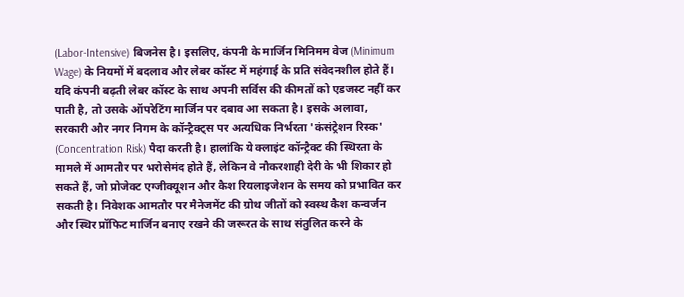(Labor-Intensive) बिजनेस है। इसलिए, कंपनी के मार्जिन मिनिमम वेज (Minimum Wage) के नियमों में बदलाव और लेबर कॉस्ट में महंगाई के प्रति संवेदनशील होते हैं। यदि कंपनी बढ़ती लेबर कॉस्ट के साथ अपनी सर्विस की कीमतों को एडजस्ट नहीं कर पाती है, तो उसके ऑपरेटिंग मार्जिन पर दबाव आ सकता है। इसके अलावा, सरकारी और नगर निगम के कॉन्ट्रैक्ट्स पर अत्यधिक निर्भरता 'कंसंट्रेशन रिस्क' (Concentration Risk) पैदा करती है। हालांकि ये क्लाइंट कॉन्ट्रैक्ट की स्थिरता के मामले में आमतौर पर भरोसेमंद होते हैं, लेकिन वे नौकरशाही देरी के भी शिकार हो सकते हैं, जो प्रोजेक्ट एग्जीक्यूशन और कैश रियलाइजेशन के समय को प्रभावित कर सकती है। निवेशक आमतौर पर मैनेजमेंट की ग्रोथ जीतों को स्वस्थ कैश कन्वर्जन और स्थिर प्रॉफिट मार्जिन बनाए रखने की जरूरत के साथ संतुलित करने के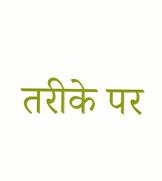तरीके पर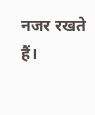नजर रखते हैं।